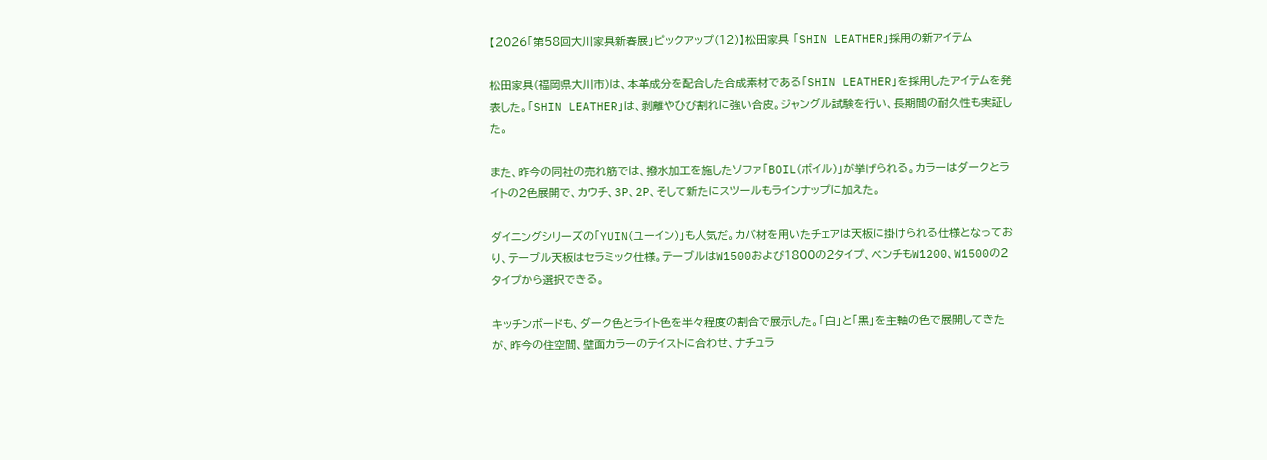【2026「第58回大川家具新春展」ピックアップ(12)】松田家具 「SHIN LEATHER」採用の新アイテム

松田家具(福岡県大川市)は、本革成分を配合した合成素材である「SHIN LEATHER」を採用したアイテムを発表した。「SHIN LEATHER」は、剥離やひび割れに強い合皮。ジャングル試験を行い、長期間の耐久性も実証した。

また、昨今の同社の売れ筋では、撥水加工を施したソファ「BOIL(ボイル)」が挙げられる。カラーはダークとライトの2色展開で、カウチ、3P、2P、そして新たにスツールもラインナップに加えた。

ダイニングシリーズの「YUIN(ユーイン)」も人気だ。カバ材を用いたチェアは天板に掛けられる仕様となっており、テーブル天板はセラミック仕様。テーブルはW1500および1800の2タイプ、ベンチもW1200、W1500の2タイプから選択できる。

キッチンボードも、ダーク色とライト色を半々程度の割合で展示した。「白」と「黒」を主軸の色で展開してきたが、昨今の住空間、壁面カラーのテイストに合わせ、ナチュラ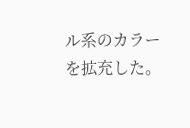ル系のカラーを拡充した。